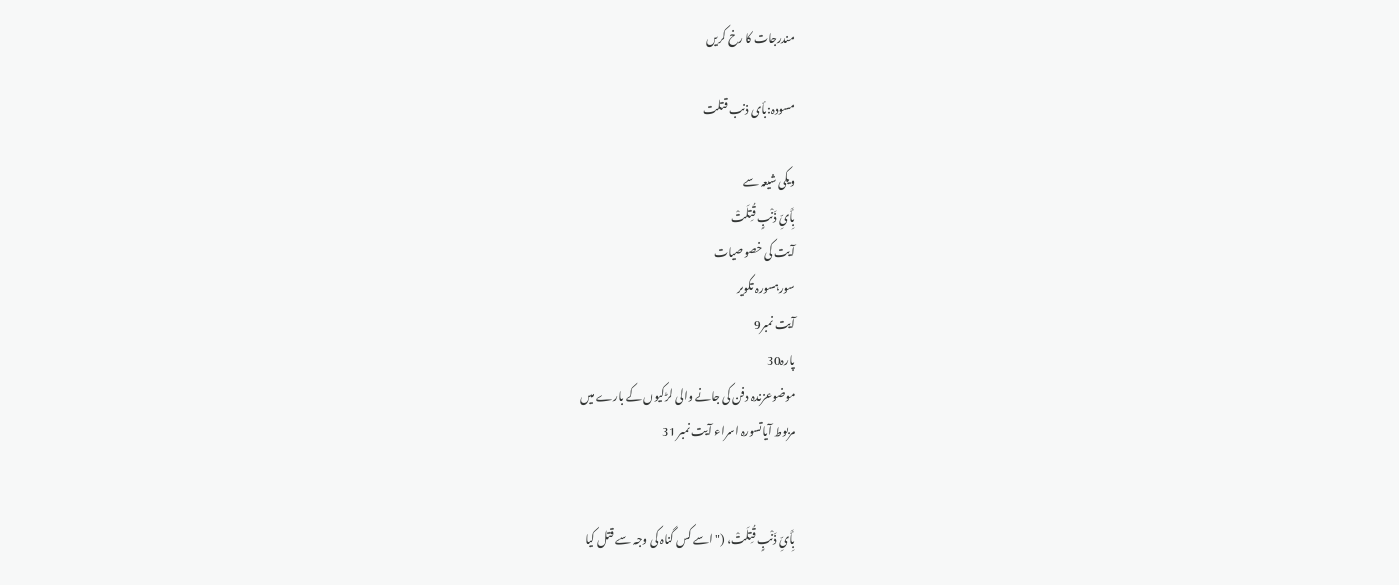مندرجات کا رخ کریں

مسودہ:بأی ذنب قتلت

ویکی شیعہ سے
بِأَیِّ ذَنْبٍ قُتِلَتْ
آیت کی خصوصیات
سورہسورہ تکویر
آیت نمبر9
پارہ30
موضوعزندہ دفن کی جانے والی لڑکیوں کے بارے میں
مربوط آیاتسورہ اسراء آیت نمبر 31


بِأَیِّ ذَنْبٍ قُتِلَتْ، ("اسے کس گناہ کی وجہ سے قتل کیا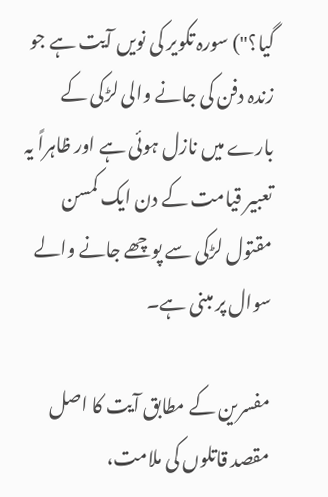گیا؟") سورہ تکویر کی نویں آیت ہے جو زندہ دفن کی جانے والی لڑکی کے بارے میں نازل ہوئی ہے اور ظاہراً یہ تعبیر قیامت کے دن ایک کمسن مقتول لڑکی سے پوچھے جانے والے سوال پر مبنی ہے۔

مفسرین کے مطابق آیت کا اصل مقصد قاتلوں کی ملامت،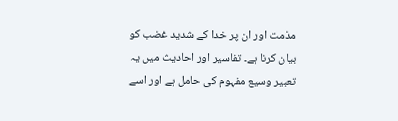مذمت اور ان پر خدا کے شدید غضب کو بیان کرنا ہے۔ تفاسیر اور احادیث میں یہ تعبیر وسیع مفہوم کی حامل ہے اور اسے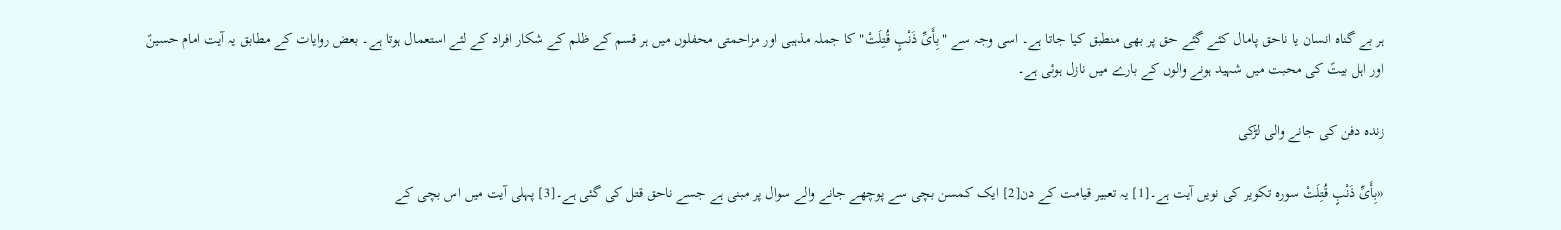ہر بے گناہ انسان یا ناحق پامال کئے گئے حق پر بھی منطبق کیا جاتا ہے۔ اسی وجہ سے "بِأَیِّ ذَنْبٍ قُتِلَتْ" کا جملہ مذہبی اور مزاحمتی محفلوں میں ہر قسم کے ظلم کے شکار افراد کے لئے استعمال ہوتا ہے۔ بعض روایات کے مطابق یہ آیت امام حسینؑ اور اہل بیتؑ کی محبت میں شہید ہونے والوں کے بارے میں نازل ہوئی ہے۔

زندہ دفن کی جانے والی لڑکی

«بِأَیِّ ذَنْبٍ قُتِلَتْ سورہ تکویر کی نویں آیت ہے۔[1] یہ تعبیر قیامت کے دن[2] ایک کمسن بچی سے پوچھے جانے والے سوال پر مبنی ہے جسے ناحق قتل کی گئی ہے۔[3] پہلی آیت میں اس بچی کے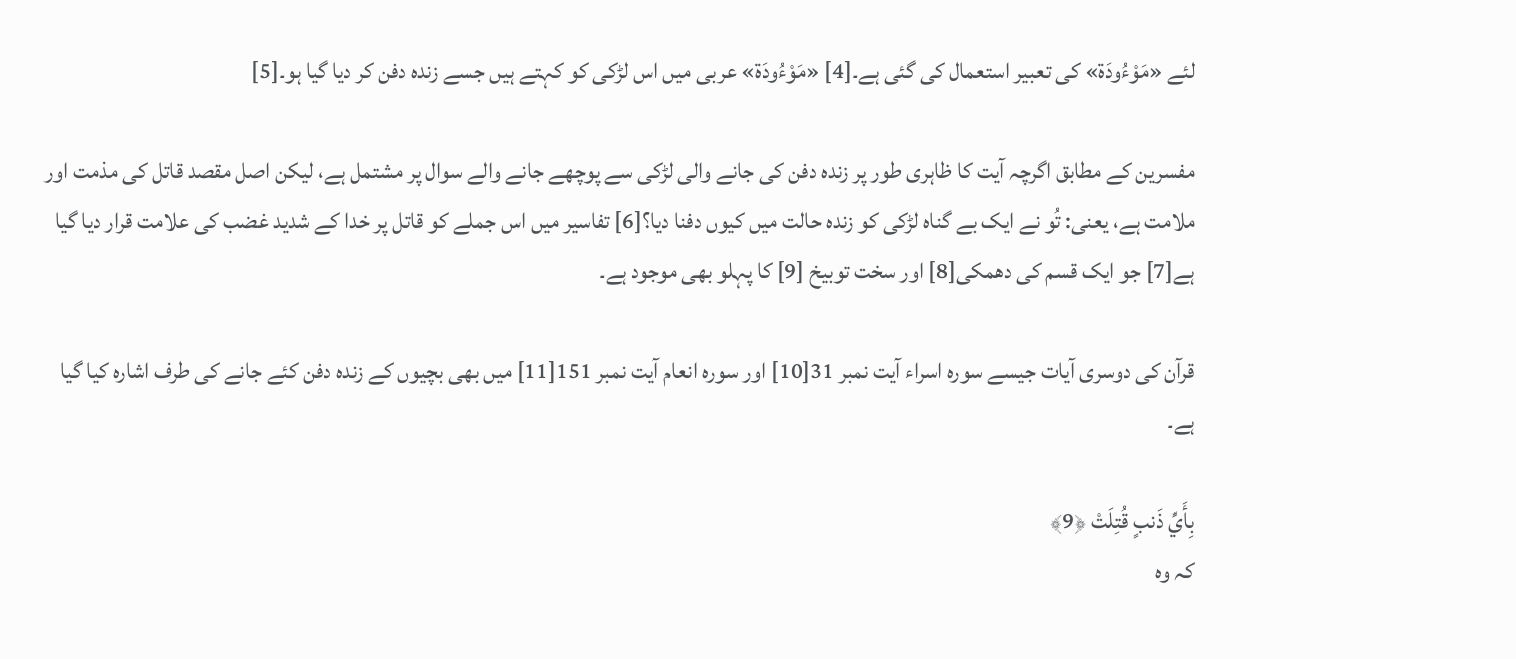لئے «مَوْءُودَۃ» کی تعبیر استعمال کی گئی ہے۔[4] «مَوْءُودَۃ» عربی میں اس لڑکی کو کہتے ہیں جسے زندہ دفن کر دیا گیا ہو۔[5]

مفسرین کے مطابق اگرچہ آیت کا ظاہری طور پر زندہ دفن کی جانے والی لڑکی سے پوچھے جانے والے سوال پر مشتمل ہے، لیکن اصل مقصد قاتل کی مذمت اور ملامت ہے، یعنی: تُو نے ایک بے گناہ لڑکی کو زندہ حالت میں کیوں دفنا دیا؟[6] تفاسیر میں اس جملے کو قاتل پر خدا کے شدید غضب کی علامت قرار دیا گیا ہے[7] جو ایک قسم کی دھمکی[8] اور سخت توبیخ [9] کا پہلو بھی موجود ہے۔

قرآن کی دوسری آیات جیسے سورہ اسراء آیت نمبر 31[10] اور سورہ انعام آیت نمبر 151[11] میں بھی بچیوں کے زندہ دفن کئے جانے کی طرف اشارہ کیا گیا ہے۔

بِأَيِّ ذَنبٍ قُتِلَتْ ﴿9﴾
کہ وہ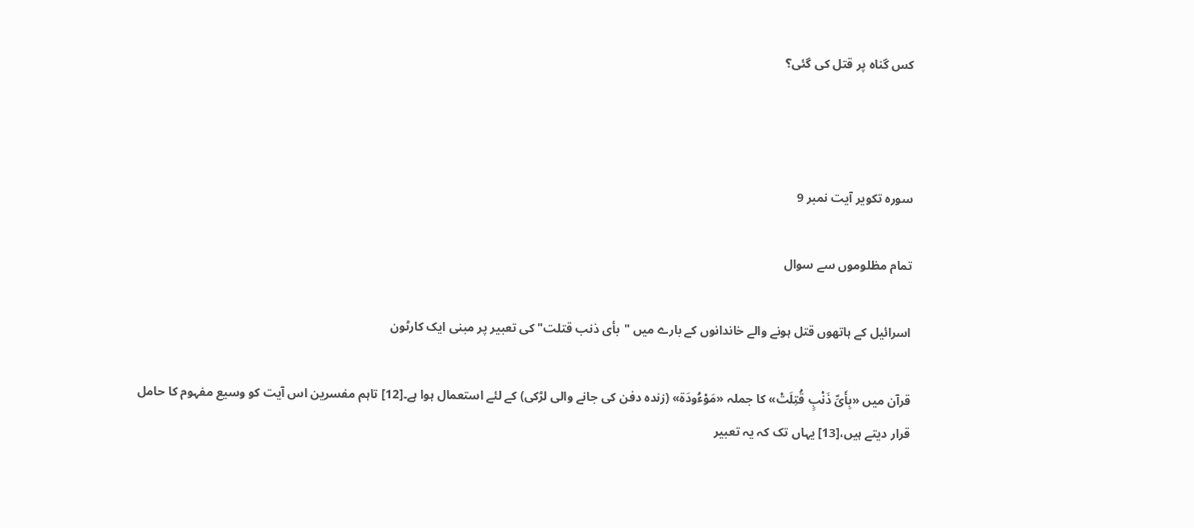کس گناہ پر قتل کی گئی؟



سورہ تکویر آیت نمبر 9

تمام مظلوموں سے سوال

اسرائیل کے ہاتھوں قتل ہونے والے خاندانوں کے بارے میں "بأی ذنب قتلت" کی تعبیر پر مبنی ایک کارٹون

قرآن میں «بِأَیِّ ذَنْبٍ قُتِلَتْ» کا جملہ «مَوْءُودَۃ» (زندہ دفن کی جانے والی لڑکی) کے لئے استعمال ہوا ہے۔[12] تاہم مفسرین اس آیت کو وسیع مفہوم کا حامل قرار دیتے ہیں،[13] یہاں تک کہ یہ تعبیر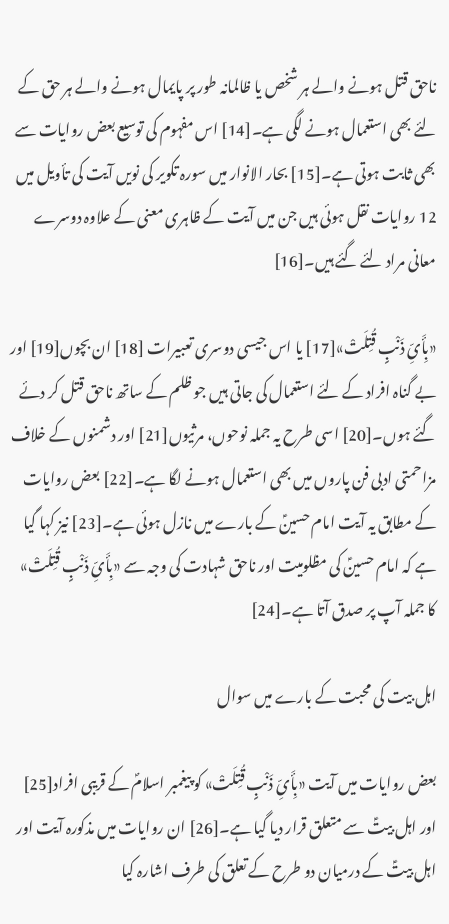ناحق قتل ہونے والے ہر شخص یا ظالمانہ طور پر پایمال ہونے والے ہر حق کے لئے بھی استعمال ہونے لگی ہے۔[14] اس مفہوم کی توسیع بعض روایات سے بھی ثابت ہوتی ہے۔[15] بحار الانوار میں سورہ تکویر کی نویں آیت کی تأویل میں 12 روایات نقل ہوئی ہیں جن میں آیت کے ظاہری معنی کے علاوہ دوسرے معانی مراد لئے گئے ہیں۔[16]

«بِأَیِّ ذَنْبٍ قُتِلَتْ»[17] یا اس جیسی دوسری تعبیرات [18] ان بچوں[19] اور بے گناہ افراد کے لئے استعمال کی جاتی ہیں جو ظلم کے ساتھ ناحق قتل کر دئے گئے ہوں۔[20] اسی طرح یہ جملہ نوحوں، مرثیوں[21] اور دشمنوں کے خلاف مزاحمتی ادبی فن پاروں میں بھی استعمال ہونے لگا ہے۔[22] بعض روایات کے مطابق یہ آیت امام حسینؑ کے بارے میں نازل ہوئی ہے۔[23] نیز کہا گیا ہے کہ امام حسینؑ کی مظلومیت اور ناحق شہادت کی وجہ سے «بِأَیِّ ذَنْبٍ قُتِلَتْ» کا جملہ آپ پر صدق آتا ہے۔[24]

اہل بیت کی محبت کے بارے میں سوال

بعض روایات میں آیت «بِأَیِّ ذَنْبٍ قُتِلَتْ» کو پیغمبر اسلامؐ کے قریبی افراد[25] اور اہل بیتؑ سے متعلق قرار دیا گیا ہے۔[26] ان روایات میں مذکورہ آیت اور اہل بیتؑ کے درمیان دو طرح کے تعلق کی طرف اشارہ کیا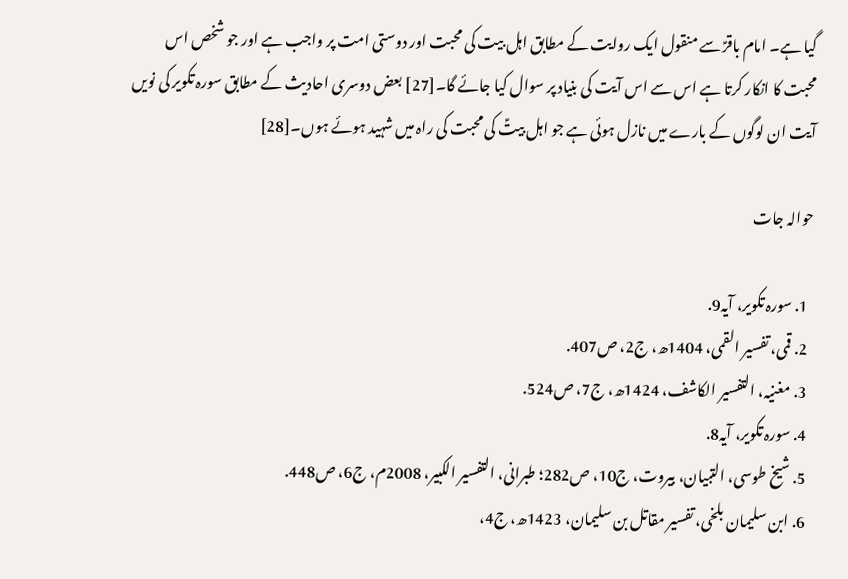گیا ہے۔ امام باقرؑ سے منقول ایک روایت کے مطابق اہل بیت کی محبت اور دوستی امت پر واجب ہے اور جو شخص اس محبت کا انکار کرتا ہے اس سے اس آیت کی بنیاد پر سوال کیا جائے گا۔[27] بعض دوسری احادیث کے مطابق سورہ تکویر کی نویں آیت ان لوگوں کے بارے میں نازل ہوئی ہے جو اہل بیتؑ کی محبت کی راہ میں شہید ہوئے ہوں۔[28]

حوالہ جات

  1. سورہ تکویر، آیہ9.
  2. قمی، تفسیر القمی، 1404ھ، ج2، ص407.
  3. مغنیہ، التفسیر الکاشف، 1424ھ، ج7، ص524.
  4. سورہ تکویر، آیہ8.
  5. شیخ طوسی، التبیان، بیروت، ج10، ص282؛ طبرانی، التفسیر الکبیر، 2008م، ج6، ص448.
  6. ابن سلیمان بلخی، تفسیر مقاتل بن سلیمان، 1423ھ، ج4،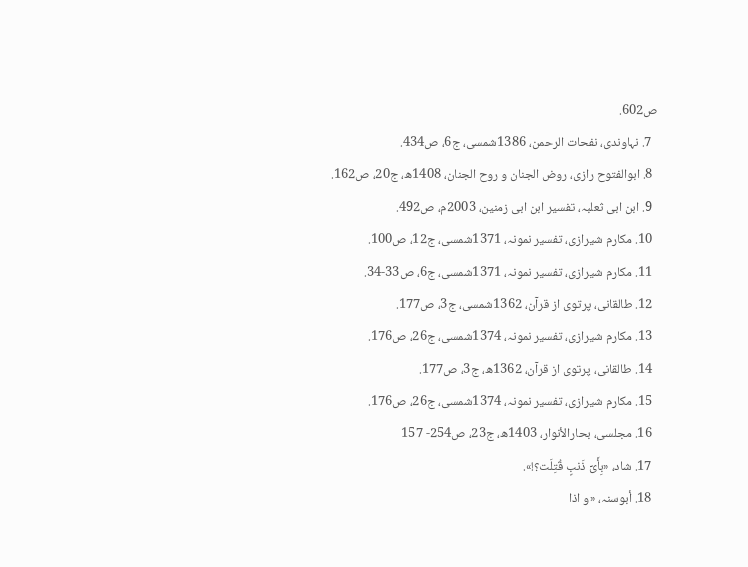ص602.
  7. نہاوندی، نفحات الرحمن، 1386شمسی، ج6، ص434.
  8. ابوالفتوح رازی، روض الجنان و روح الجنان، 1408ھ، ج20، ص162.
  9. ابن ابی ثعلبہ، تفسیر ابن ابی زمنین، 2003م، ص492.
  10. مکارم شیرازی، تفسیر نمونہ، 1371شمسی، ج12، ص100.
  11. مکارم شیرازی، تفسیر نمونہ، 1371شمسی، ج6، ص33-34.
  12. طالقانی، پرتوی از قرآن، 1362شمسی، ج3، ص177.
  13. مکارم شیرازی، تفسیر نمونہ، 1374شمسی، ج26، ص176.
  14. طالقانی، پرتوی از قرآن، 1362ھ، ج3، ص177.
  15. مکارم شیرازی، تفسیر نمونہ، 1374شمسی، ج26، ص176.
  16. مجلسی، بحارالأنوار، 1403ھ، ج23، ص254- 157
  17. شاد، «بِأَیِّ ذَنبٍ قُتِلَت؟!».
  18. أبوسنہ، «و اذا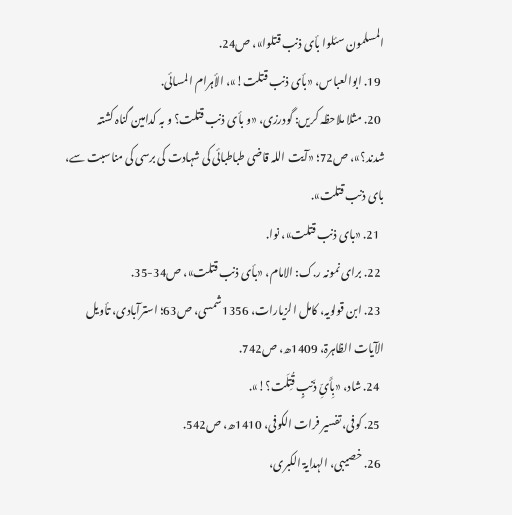المسلمون سئلوا بأی ذنب قتلوا»، ص24.
  19. ابوالعباس، «بأی ذنب قتلت!»، الأہرام المسائی.
  20. مثلا ملاحظہ کریں: گودرزی، «و بأی ذنب قتلت؟ و بہ کدامین گناہ کشتہ شدند؟»، ص72؛ «آیت اللہ قاضی طباطبائی کی شہادت کی برسی کی مناسبت سے، بای ذنب قتلت».
  21. «بای ذنب قتلت»، نوا.
  22. برای نمونہ ر.ک: الامام، «بأی ذنب قتلت»، ص34-35.
  23. ابن قولویہ، کامل الزیارات، 1356شمسی، ص63؛ استرآبادی، تأویل الآیات الظاہرۃ، 1409ھ، ص742.
  24. شاد، «بِأَیِّ ذَنبٍ قُتِلَت؟!».
  25. کوفی، تفسیر فرات الکوفی، 1410ھ، ص542.
  26. خصیبی، الہدایۃ الکبری،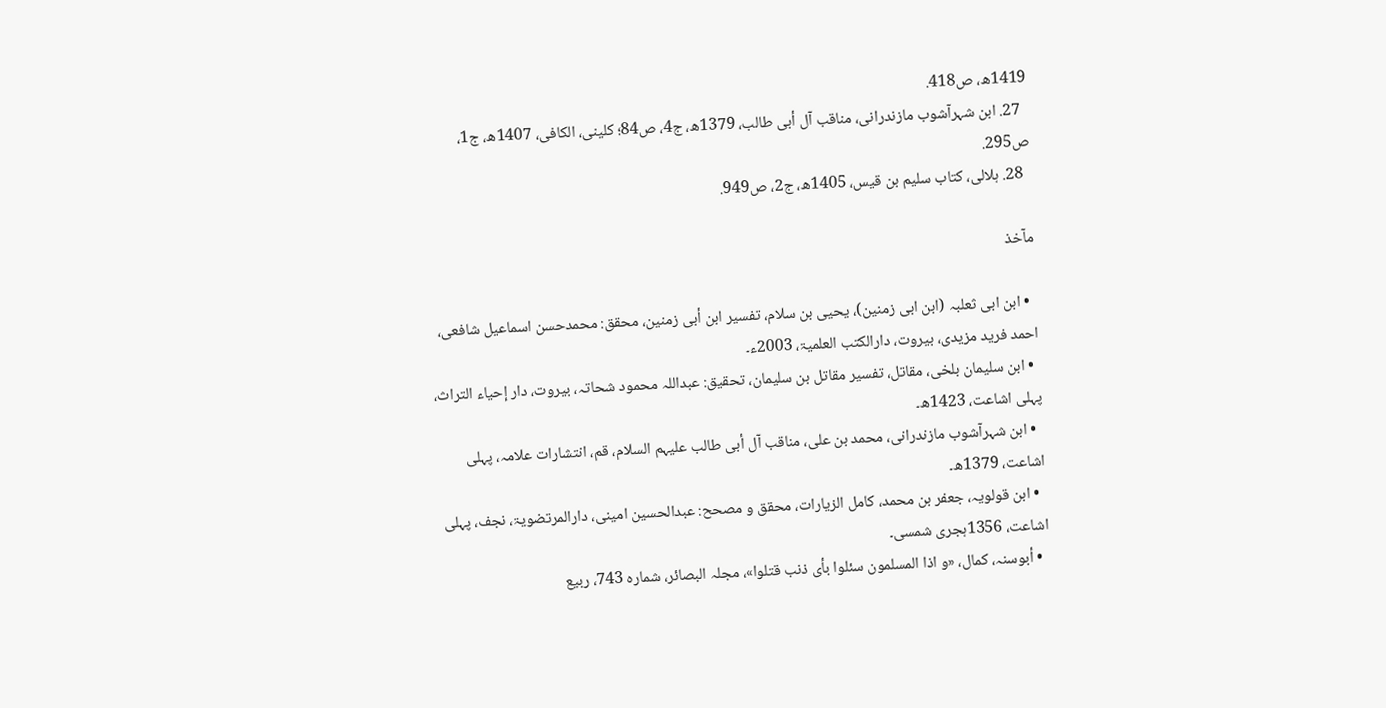1419ھ، ص418.
  27. ابن شہرآشوب مازندرانی، مناقب آل أبی طالب، 1379ھ، ج4، ص84؛ کلینی، الکافی، 1407ھ، ج1، ص295.
  28. ہلالی، کتاب سلیم بن قیس، 1405ھ، ج2، ص949.

مآخذ

  • ابن ابی ثعلبہ (ابن ابی زمنین)، یحیی بن سلام، تفسیر ابن أبی زمنین، محقق: م‍ح‍م‍دح‍س‍ن اس‍م‍اع‍ی‍ل ش‍اف‍ع‍ی، احمد فرید مزیدی، بیروت، دارالکتب العلمیۃ، 2003ء۔
  • ابن سلیمان بلخی، مقاتل، تفسیر مقاتل بن سلیمان، تحقیق: عبداللہ محمود شحاتہ، بیروت، دار إحیاء التراث، پہلی اشاعت، 1423ھ۔
  • ابن شہرآشوب مازندرانی، محمد بن علی، مناقب آل أبی طالب علیہم السلام، قم، انتشارات علامہ، پہلی اشاعت، 1379ھ۔
  • ابن قولویہ، جعفر بن محمد، کامل الزیارات، محقق و مصحح: عبدالحسین امینی، دارالمرتضویۃ، نجف، پہلی اشاعت، 1356ہجری شمسی۔
  • أبوسنہ، کمال، «و اذا المسلمون سئلوا بأی ذنب قتلوا»، مجلہ البصائر، شمارہ 743، ربیع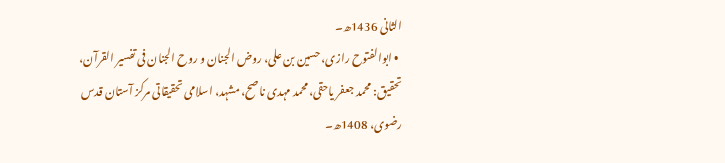الثانی 1436ھ۔
  • ابوالفتوح رازی، حسین بن علی، روض الجنان و روح الجنان فی تفسیر القرآن، تحقیق: محمد جعفر یاحقی، محمد مہدی ناصح، مشہد، اسلامی تحقیقاتی مرکز آستان قدس رضوی، 1408ھ۔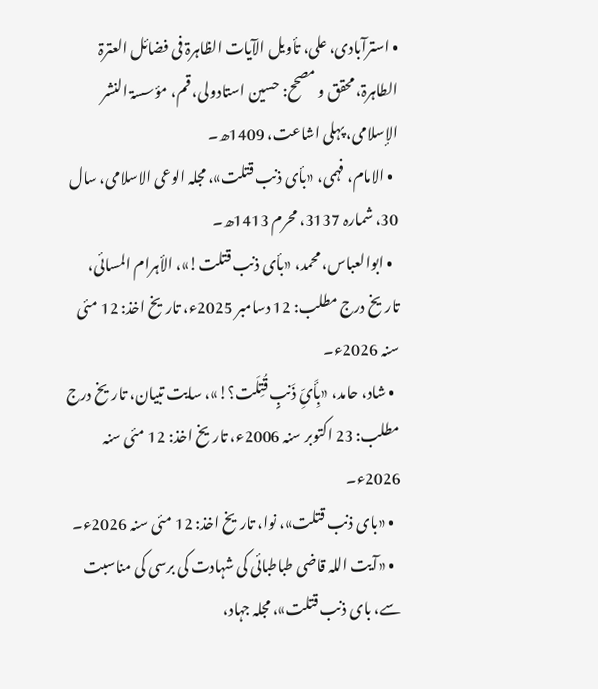• استرآبادی، علی، تأویل الآیات الظاہرۃ فی فضائل العترۃ الطاہرۃ، محقق و مصحح: حسین استادولی، قم، مؤسسۃ النشر الإسلامی، پہلی اشاعت، 1409ھ۔
  • الامام، فہمی، «بأی ذنب قتلت»، مجلہ الوعی الاسلامی، سال 30، شمارہ 3137، محرم 1413ھ۔
  • ابوالعباس، محمد، «بأی ذنب قتلت!»، الأہرام المسائی، تاریخ درج مطلب: 12 دسامبر 2025ء، تاریخ اخذ: 12 مئی سنہ 2026ء۔
  • شاد، حامد، «بِأَیِّ ذَنبٍ قُتِلَت؟!»، سایت تبیان، تاریخ درج مطلب: 23 اکتوبر سنہ 2006ء، تاریخ اخذ: 12 مئی سنہ 2026ء۔
  • «بای ذنب قتلت»، نوا، تاریخ اخذ: 12 مئی سنہ 2026ء۔
  • «آیت اللہ قاضی طباطبائی کی شہادت کی برسی کی مناسبت سے، بای ذنب قتلت»، مجلہ جہاد،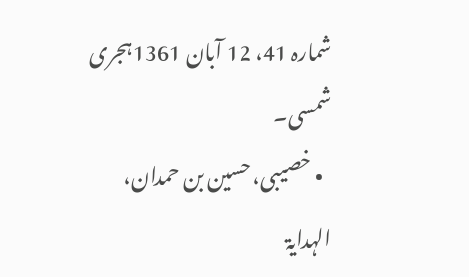شمارہ 41، 12 آبان 1361ہجری شمسی۔
  • خصیبی، حسین بن حمدان، الہدایۃ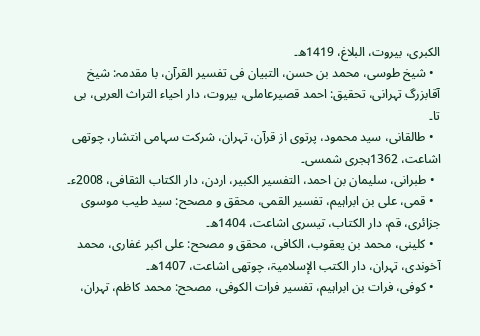الکبری، بیروت، البلاغ، 1419ھ۔
  • شیخ طوسی، محمد بن حسن، التبیان فی تفسیر القرآن، با مقدمہ: شیخ آقابزرگ تہرانی، تحقیق: احمد قصیرعاملی، بیروت، دار احیاء التراث العربی، بی تا۔
  • طالقانی، سید محمود، پرتوی از قرآن، تہران، شرکت سہامی انتشار، چوتھی اشاعت، 1362ہجری شمسی۔
  • طبرانی، سلیمان بن احمد، التفسیر الکبیر، اردن، دار الکتاب الثقافی، 2008ء۔
  • قمی، علی بن ابراہیم، تفسیر القمی، محقق و مصحح: سید طیب موسوی جزائری، قم، دار الکتاب، تیسری اشاعت، 1404ھ۔
  • کلینی، محمد بن یعقوب، الکافی، محقق و مصحح: علی اکبر غفاری، محمد آخوندی، تہران، دار الکتب الإسلامیۃ، چوتھی اشاعت، 1407ھ۔
  • کوفی، فرات بن ابراہیم، تفسیر فرات الکوفی، مصحح: محمد کاظم، تہران،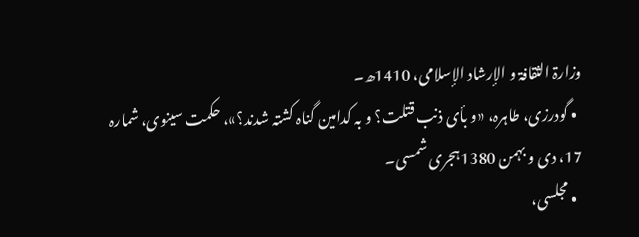وزارۃ الثقافۃ و الإرشاد الإسلامی، 1410ھ۔
  • گودرزی، طاہرہ، «و بأی ذنب قتلت؟ و بہ کدامین گناہ کشتہ شدند؟»، حکمت سینوی، شمارہ 17، دی و بہمن 1380ہجری شمسی۔
  • مجلسی،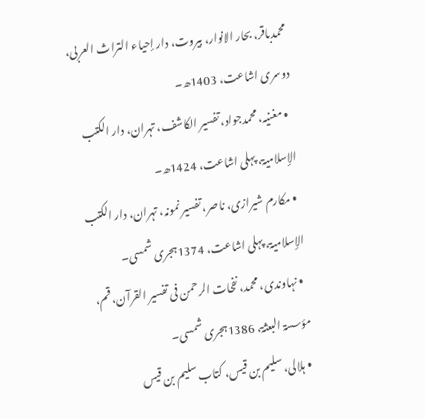محمدباقر، بحار الانوار، بیروت، دار إحیاء التراث العربی، دوسری اشاعت، 1403ھ۔
  • مغنیہ، محمدجواد، تفسیر الکاشف، تہران، دار الکتب الإسلامیۃ، پہلی اشاعت، 1424ھ۔
  • مکارم شیرازی، ناصر، تفسیر نمونہ، تہران، دار الکتب الإسلامیۃ، پہلی اشاعت، 1374ہجری شمسی۔
  • نہاوندی، محمد، نفحات الرحمن فی تفسیر القرآن، قم، مؤسسۃ البعثۃ، 1386ہجری شمسی۔
  • ہلالی، سلیم بن قیس، کتاب سلیم بن قیس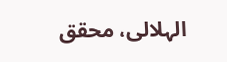الہلالی، محقق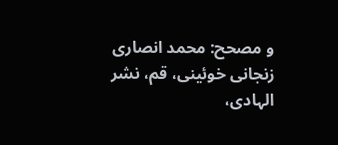و مصحح: محمد انصاری زنجانی خوئینی، قم، نشر الہادی،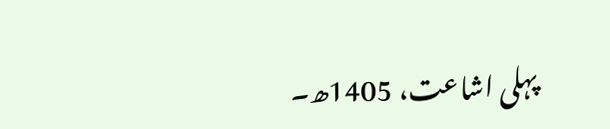پہلی اشاعت، 1405ھ۔